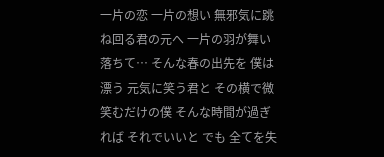一片の恋 一片の想い 無邪気に跳ね回る君の元へ 一片の羽が舞い落ちて… そんな春の出先を 僕は漂う 元気に笑う君と その横で微笑むだけの僕 そんな時間が過ぎれば それでいいと でも 全てを失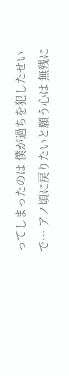ってしまったのは 僕が過ちを犯したせいで… アノ頃に戻りたいと願う心は 無残に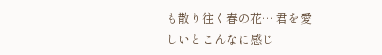も散り往く春の花… 君を愛しいとこんなに感じ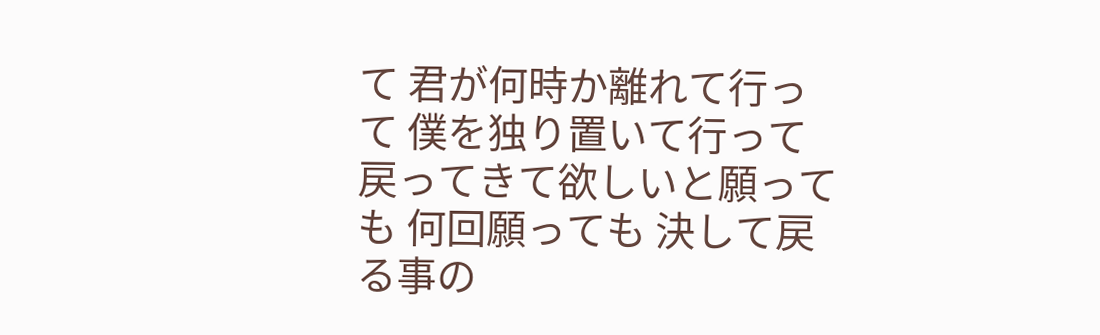て 君が何時か離れて行って 僕を独り置いて行って 戻ってきて欲しいと願っても 何回願っても 決して戻る事の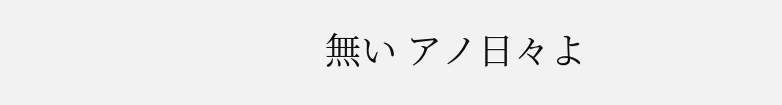無い アノ日々よ